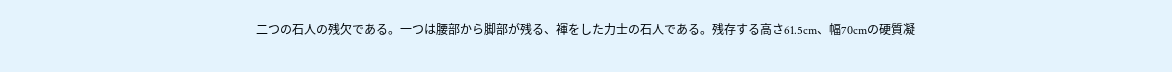二つの石人の残欠である。一つは腰部から脚部が残る、褌をした力士の石人である。残存する高さ61.5cm、幅70cmの硬質凝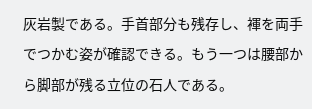灰岩製である。手首部分も残存し、褌を両手でつかむ姿が確認できる。もう一つは腰部から脚部が残る立位の石人である。